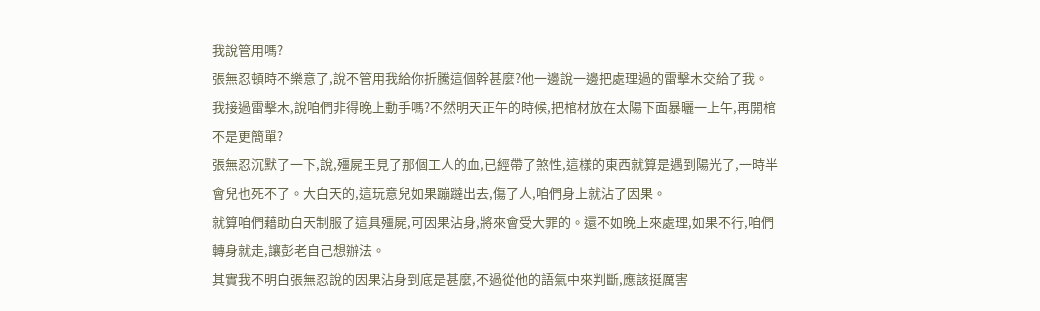我說管用嗎?
張無忍頓時不樂意了,說不管用我給你折騰這個幹甚麼?他一邊說一邊把處理過的雷擊木交給了我。
我接過雷擊木,說咱們非得晚上動手嗎?不然明天正午的時候,把棺材放在太陽下面暴曬一上午,再開棺不是更簡單?
張無忍沉默了一下,說,殭屍王見了那個工人的血,已經帶了煞性,這樣的東西就算是遇到陽光了,一時半會兒也死不了。大白天的,這玩意兒如果蹦躂出去,傷了人,咱們身上就沾了因果。
就算咱們藉助白天制服了這具殭屍,可因果沾身,將來會受大罪的。還不如晚上來處理,如果不行,咱們轉身就走,讓彭老自己想辦法。
其實我不明白張無忍說的因果沾身到底是甚麼,不過從他的語氣中來判斷,應該挺厲害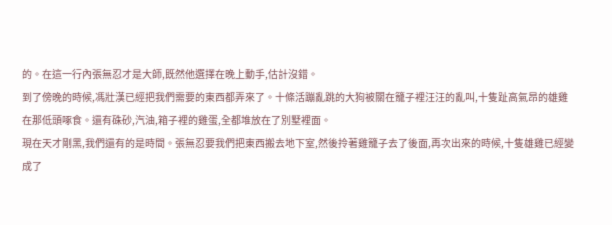的。在這一行內張無忍才是大師,既然他選擇在晚上動手,估計沒錯。
到了傍晚的時候,馮壯漢已經把我們需要的東西都弄來了。十條活蹦亂跳的大狗被關在籠子裡汪汪的亂叫,十隻趾高氣昂的雄雞在那低頭啄食。還有硃砂,汽油,箱子裡的雞蛋,全都堆放在了別墅裡面。
現在天才剛黑,我們還有的是時間。張無忍要我們把東西搬去地下室,然後拎著雞籠子去了後面,再次出來的時候,十隻雄雞已經變成了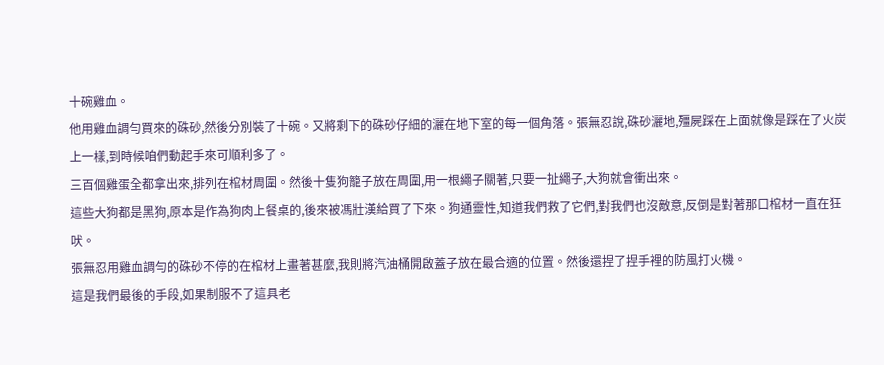十碗雞血。
他用雞血調勻買來的硃砂,然後分別裝了十碗。又將剩下的硃砂仔細的灑在地下室的每一個角落。張無忍說,硃砂灑地,殭屍踩在上面就像是踩在了火炭上一樣,到時候咱們動起手來可順利多了。
三百個雞蛋全都拿出來,排列在棺材周圍。然後十隻狗籠子放在周圍,用一根繩子關著,只要一扯繩子,大狗就會衝出來。
這些大狗都是黑狗,原本是作為狗肉上餐桌的,後來被馮壯漢給買了下來。狗通靈性,知道我們救了它們,對我們也沒敵意,反倒是對著那口棺材一直在狂吠。
張無忍用雞血調勻的硃砂不停的在棺材上畫著甚麼,我則將汽油桶開啟蓋子放在最合適的位置。然後還捏了捏手裡的防風打火機。
這是我們最後的手段,如果制服不了這具老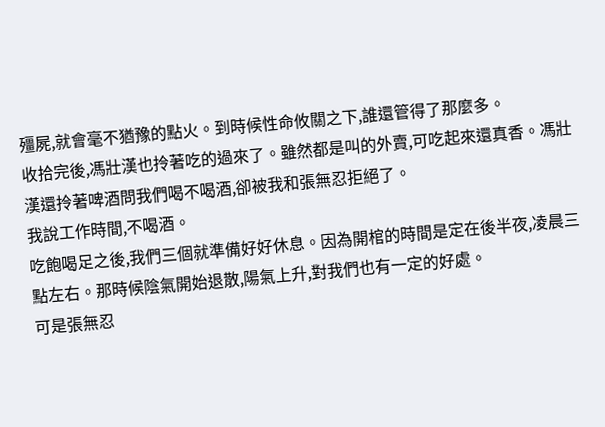殭屍,就會毫不猶豫的點火。到時候性命攸關之下,誰還管得了那麼多。
收拾完後,馮壯漢也拎著吃的過來了。雖然都是叫的外賣,可吃起來還真香。馮壯漢還拎著啤酒問我們喝不喝酒,卻被我和張無忍拒絕了。
我說工作時間,不喝酒。
吃飽喝足之後,我們三個就準備好好休息。因為開棺的時間是定在後半夜,凌晨三點左右。那時候陰氣開始退散,陽氣上升,對我們也有一定的好處。
可是張無忍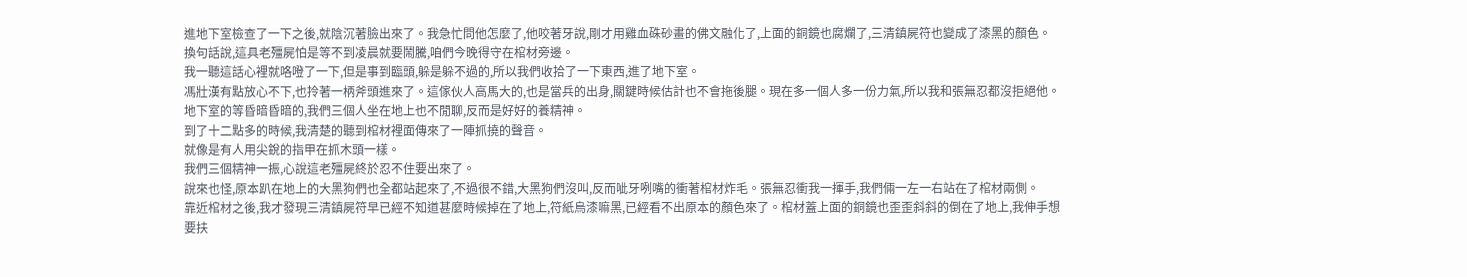進地下室檢查了一下之後,就陰沉著臉出來了。我急忙問他怎麼了,他咬著牙說,剛才用雞血硃砂畫的佛文融化了,上面的銅鏡也腐爛了,三清鎮屍符也變成了漆黑的顏色。
換句話說,這具老殭屍怕是等不到凌晨就要鬧騰,咱們今晚得守在棺材旁邊。
我一聽這話心裡就咯噔了一下,但是事到臨頭,躲是躲不過的,所以我們收拾了一下東西,進了地下室。
馮壯漢有點放心不下,也拎著一柄斧頭進來了。這傢伙人高馬大的,也是當兵的出身,關鍵時候估計也不會拖後腿。現在多一個人多一份力氣,所以我和張無忍都沒拒絕他。
地下室的等昏暗昏暗的,我們三個人坐在地上也不閒聊,反而是好好的養精神。
到了十二點多的時候,我清楚的聽到棺材裡面傳來了一陣抓撓的聲音。
就像是有人用尖銳的指甲在抓木頭一樣。
我們三個精神一振,心說這老殭屍終於忍不住要出來了。
說來也怪,原本趴在地上的大黑狗們也全都站起來了,不過很不錯,大黑狗們沒叫,反而呲牙咧嘴的衝著棺材炸毛。張無忍衝我一揮手,我們倆一左一右站在了棺材兩側。
靠近棺材之後,我才發現三清鎮屍符早已經不知道甚麼時候掉在了地上,符紙烏漆嘛黑,已經看不出原本的顏色來了。棺材蓋上面的銅鏡也歪歪斜斜的倒在了地上,我伸手想要扶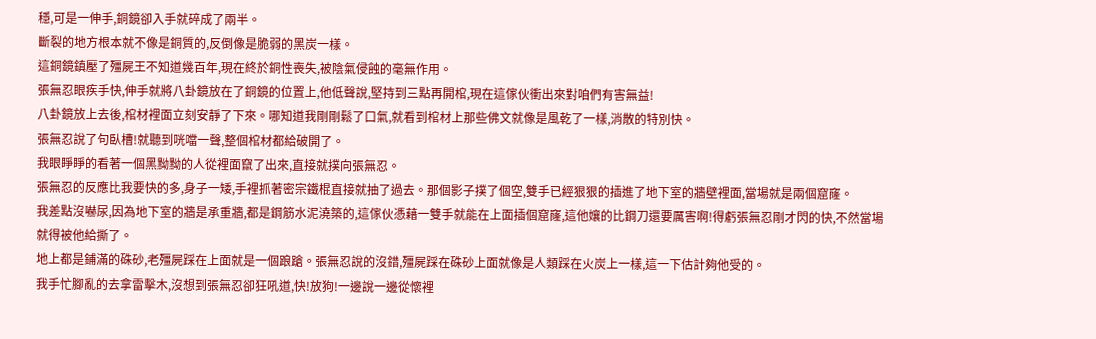穩,可是一伸手,銅鏡卻入手就碎成了兩半。
斷裂的地方根本就不像是銅質的,反倒像是脆弱的黑炭一樣。
這銅鏡鎮壓了殭屍王不知道幾百年,現在終於銅性喪失,被陰氣侵蝕的毫無作用。
張無忍眼疾手快,伸手就將八卦鏡放在了銅鏡的位置上,他低聲說,堅持到三點再開棺,現在這傢伙衝出來對咱們有害無益!
八卦鏡放上去後,棺材裡面立刻安靜了下來。哪知道我剛剛鬆了口氣,就看到棺材上那些佛文就像是風乾了一樣,消散的特別快。
張無忍說了句臥槽!就聽到咣噹一聲,整個棺材都給破開了。
我眼睜睜的看著一個黑黝黝的人從裡面竄了出來,直接就撲向張無忍。
張無忍的反應比我要快的多,身子一矮,手裡抓著密宗鐵棍直接就抽了過去。那個影子撲了個空,雙手已經狠狠的插進了地下室的牆壁裡面,當場就是兩個窟窿。
我差點沒嚇尿,因為地下室的牆是承重牆,都是鋼筋水泥澆築的,這傢伙憑藉一雙手就能在上面插個窟窿,這他孃的比鋼刀還要厲害啊!得虧張無忍剛才閃的快,不然當場就得被他給撕了。
地上都是鋪滿的硃砂,老殭屍踩在上面就是一個踉蹌。張無忍說的沒錯,殭屍踩在硃砂上面就像是人類踩在火炭上一樣,這一下估計夠他受的。
我手忙腳亂的去拿雷擊木,沒想到張無忍卻狂吼道,快!放狗!一邊說一邊從懷裡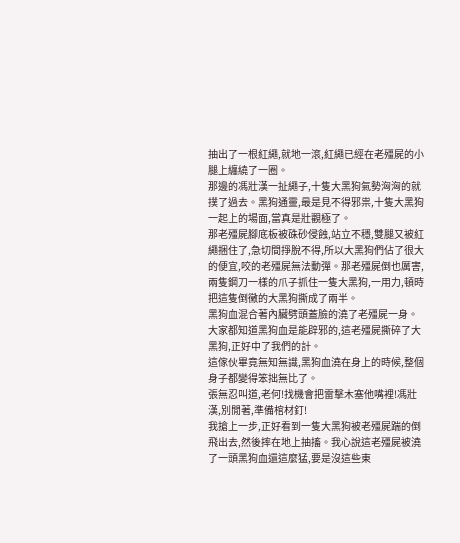抽出了一根紅繩,就地一滾,紅繩已經在老殭屍的小腿上纏繞了一圈。
那邊的馮壯漢一扯繩子,十隻大黑狗氣勢洶洶的就撲了過去。黑狗通靈,最是見不得邪祟,十隻大黑狗一起上的場面,當真是壯觀極了。
那老殭屍腳底板被硃砂侵蝕,站立不穩,雙腿又被紅繩捆住了,急切間掙脫不得,所以大黑狗們佔了很大的便宜,咬的老殭屍無法動彈。那老殭屍倒也厲害,兩隻鋼刀一樣的爪子抓住一隻大黑狗,一用力,頓時把這隻倒黴的大黑狗撕成了兩半。
黑狗血混合著內臟劈頭蓋臉的澆了老殭屍一身。
大家都知道黑狗血是能辟邪的,這老殭屍撕碎了大黑狗,正好中了我們的計。
這傢伙畢竟無知無識,黑狗血澆在身上的時候,整個身子都變得笨拙無比了。
張無忍叫道,老何!找機會把雷擊木塞他嘴裡!馮壯漢,別閒著,準備棺材釘!
我搶上一步,正好看到一隻大黑狗被老殭屍踹的倒飛出去,然後摔在地上抽搐。我心說這老殭屍被澆了一頭黑狗血還這麼猛,要是沒這些東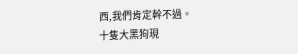西,我們肯定幹不過。
十隻大黑狗現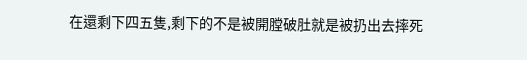在還剩下四五隻,剩下的不是被開膛破肚就是被扔出去摔死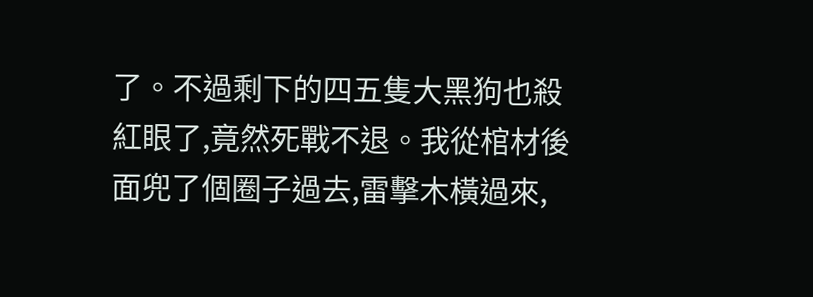了。不過剩下的四五隻大黑狗也殺紅眼了,竟然死戰不退。我從棺材後面兜了個圈子過去,雷擊木橫過來,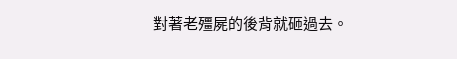對著老殭屍的後背就砸過去。